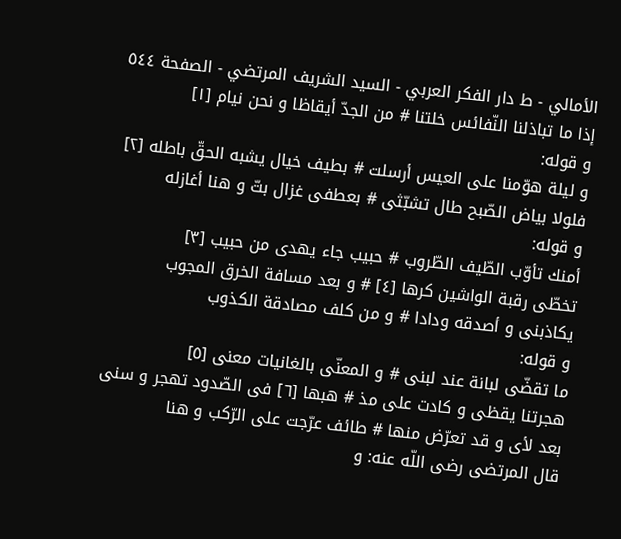الأمالي - ط دار الفكر العربي - السيد الشريف المرتضي - الصفحة ٥٤٤
إذا ما تباذلنا النّفائس خلتنا # من الجدّ أيقاظا و نحن نيام [١]
و قوله:
و ليلة هوّمنا على العيس أرسلت # بطيف خيال يشبه الحقّ باطله [٢]
فلولا بياض الصّبح طال تشبّثى # بعطفى غزال بتّ و هنا أغازله
و قوله:
أمنك تأوّب الطّيف الطّروب # حبيب جاء يهدى من حبيب [٣]
تخطّى رقبة الواشين كرها [٤] # و بعد مسافة الخرق المجوب
يكاذبنى و أصدقه ودادا # و من كلف مصادقة الكذوب
و قوله:
ما تقضّى لبانة عند لبنى # و المعنّى بالغانيات معنى [٥]
هجرتنا يقظى و كادت على مذ # هبها [٦] فى الصّدود تهجر و سنى
بعد لأى و قد تعرّض منها # طائف عرّجت على الرّكب و هنا
قال المرتضى رضى اللّه عنه: و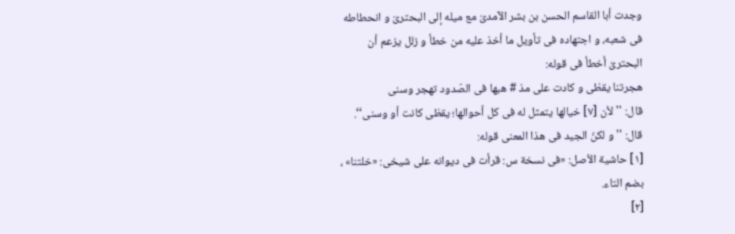وجدت أبا القاسم الحسن بن بشر الآمدىّ مع ميله إلى البحترىّ و انحطاطه فى شعبه، و اجتهاده فى تأويل ما أخذ عليه من خطأ و زلل يزعم أن البحترىّ أخطأ فى قوله:
هجرتنا يقظى و كادت على مذ # هبها فى الصّدود تهجر وسنى
قال: ''لأن [٧] خيالها يتمثل له فى كل أحوالها؛ يقظى كانت أو وسنى‘‘. قال: ''و لكنّ الجيد فى هذا المعنى قوله:
[١] حاشية الأصل: «فى نسخة س: قرأت فى ديوانه على شيخى: «خلتنا» ، بضم التاء.
[٢]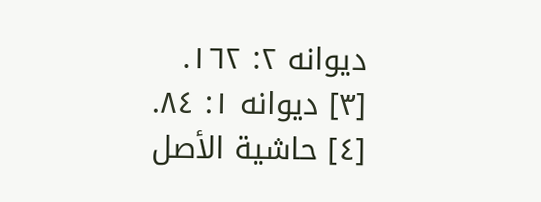ديوانه ٢: ١٦٢.
[٣] ديوانه ١: ٨٤.
[٤] حاشية الأصل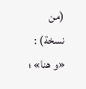(من نسخة) : «و هنا» ؛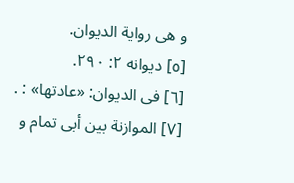و هى رواية الديوان.
[٥] ديوانه ٢: ٢٩٠.
[٦] فى الديوان: «عادتها» : .
[٧] الموازنة بين أبى تمام و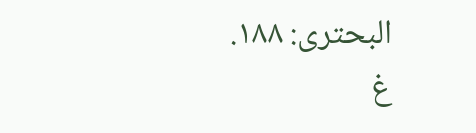البحترى: ١٨٨.
غ